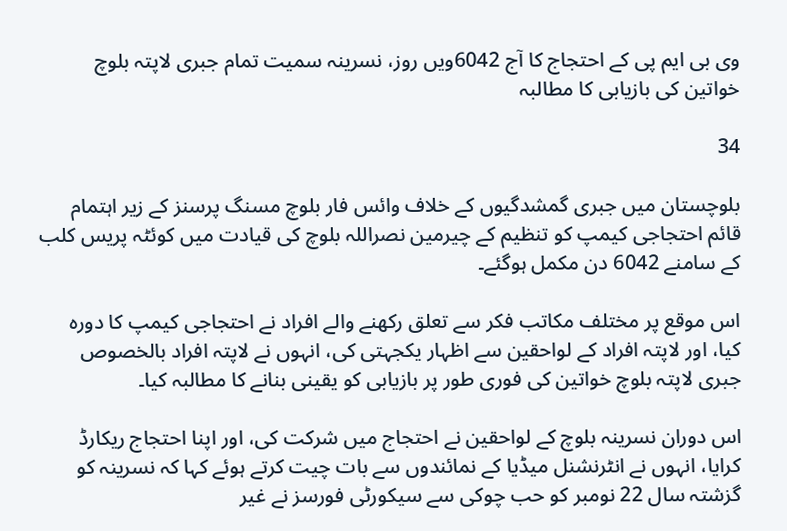وی بی ایم پی کے احتجاج کا آج 6042ویں روز، نسرینہ سمیت تمام جبری لاپتہ بلوچ خواتین کی بازیابی کا مطالبہ

34

بلوچستان میں جبری گمشدگیوں کے خلاف وائس فار بلوچ مسنگ پرسنز کے زیر اہتمام قائم احتجاجی کیمپ کو تنظیم کے چیرمین نصراللہ بلوچ کی قیادت میں کوئٹہ پریس کلب کے سامنے 6042 دن مکمل ہوگئے۔

اس موقع پر مختلف مکاتب فکر سے تعلق رکھنے والے افراد نے احتجاجی کیمپ کا دورہ کیا، اور لاپتہ افراد کے لواحقین سے اظہار یکجہتی کی، انہوں نے لاپتہ افراد بالخصوص جبری لاپتہ بلوچ خواتین کی فوری طور پر بازیابی کو یقینی بنانے کا مطالبہ کیا۔

اس دوران نسرینہ بلوچ کے لواحقین نے احتجاج میں شرکت کی، اور اپنا احتجاج ریکارڈ کرایا، انہوں نے انٹرنشنل میڈیا کے نمائندوں سے بات چیت کرتے ہوئے کہا کہ نسرینہ کو گزشتہ سال 22 نومبر کو حب چوکی سے سیکورٹی فورسز نے غیر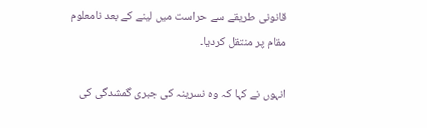قانونی طریقے سے حراست میں لینے کے بعد نامعلوم مقام پر منتقل کردیا۔

انہوں نے کہا کہ وہ نسرینہ کی جبری گمشدگی کی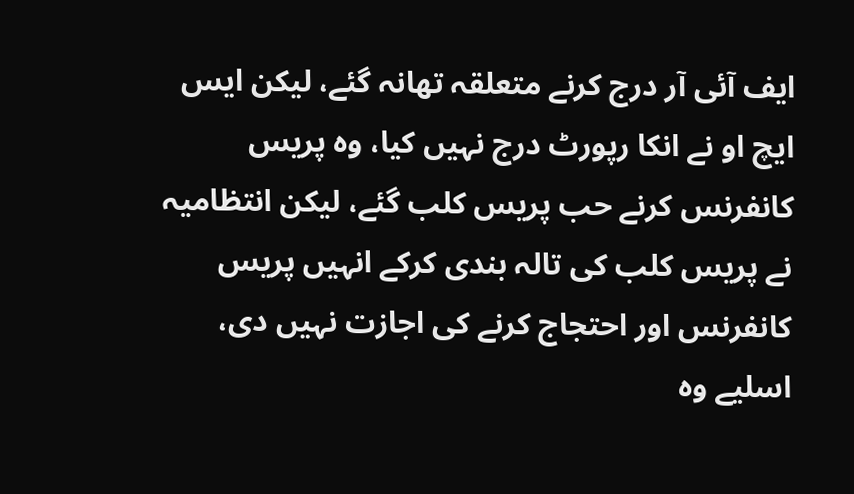ایف آئی آر درج کرنے متعلقہ تھانہ گئے، لیکن ایس ایچ او نے انکا رپورٹ درج نہیں کیا، وہ پریس کانفرنس کرنے حب پریس کلب گئے، لیکن انتظامیہ نے پریس کلب کی تالہ بندی کرکے انہیں پریس کانفرنس اور احتجاج کرنے کی اجازت نہیں دی، اسلیے وہ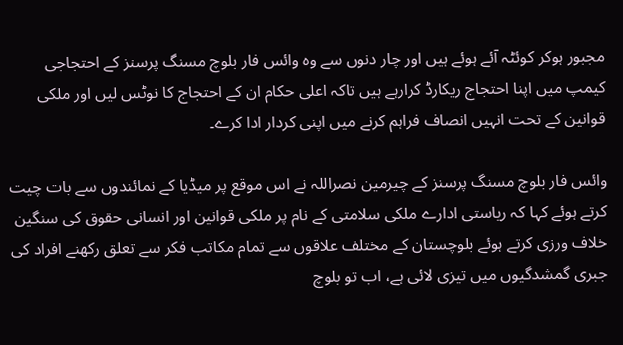مجبور ہوکر کوئٹہ آئے ہوئے ہیں اور چار دنوں سے وہ وائس فار بلوچ مسنگ پرسنز کے احتجاجی کیمپ میں اپنا احتجاج ریکارڈ کرارہے ہیں تاکہ اعلی حکام ان کے احتجاج کا نوٹس لیں اور ملکی قوانین کے تحت انہیں انصاف فراہم کرنے میں اپنی کردار ادا کرے۔

وائس فار بلوچ مسنگ پرسنز کے چیرمین نصراللہ نے اس موقع پر میڈیا کے نمائندوں سے بات چیت کرتے ہوئے کہا کہ ریاستی ادارے ملکی سلامتی کے نام پر ملکی قوانین اور انسانی حقوق کی سنگین خلاف ورزی کرتے ہوئے بلوچستان کے مختلف علاقوں سے تمام مکاتب فکر سے تعلق رکھنے افراد کی جبری گمشدگیوں میں تیزی لائی ہے، اب تو بلوچ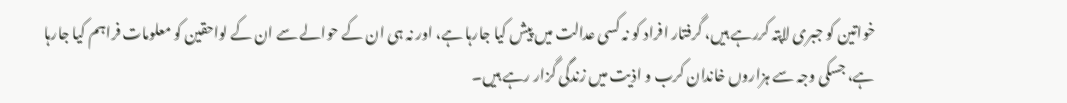خواتین کو جبری لاپتہ کررہے ہیں، گرفتار افراد کو نہ کسی عدالت میں پیش کیا جارہا ہے، اور نہ ہی ان کے حوالے سے ان کے لواحقین کو معلومات فراہم کیا جارہا ہے، جسکی وجہ سے ہزاروں خاندان کرب و اذیت میں زندگی گزار رہے ہیں۔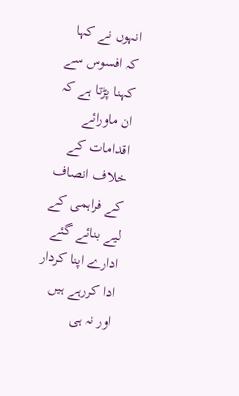انہوں نے کہا کہ افسوس سے کہنا پڑتا ہے کہ ان ماورائے اقدامات کے خلاف انصاف کے فراہمی کے لیے بنائے گئے ادارے اپنا کردار ادا کررہے ہیں اور نہ ہی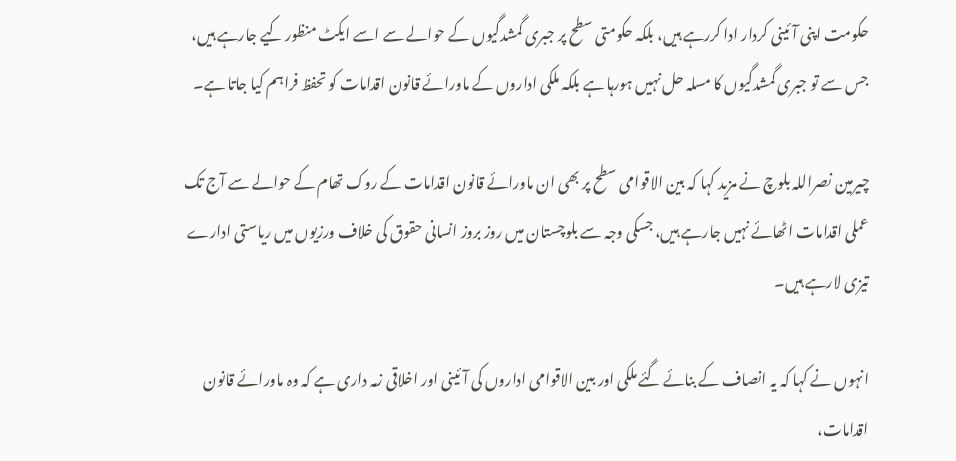حکومت اپنی آئینی کردار ادا کررہے ہیں، بلکہ حکومتی سطح پر جبری گمشدگیوں کے حوالے سے اسے ایکٹ منظور کیے جارہے ہیں، جس سے تو جبری گمشدگیوں کا مسلہ حل نہیں ہورہا ہے بلکہ ملکی اداروں کے ماورائے قانون اقدامات کو تحفظ فراہم کیا جاتا ہے۔

چیرمین نصراللہ بلوچ نے مزید کہا کہ بین الاقوامی سطح پر بھی ان ماورائے قانون اقدامات کے روک تھام کے حوالے سے آج تک عملی اقدامات اٹھائے نہیں جارہے ہیں، جسکی وجہ سے بلوچستان میں روز بروز انسانی حقوق کی خلاف ورزیوں میں ریاستی ادارے تیزی لارہے ہیں۔

انہوں نے کہا کہ یہ انصاف کے بنائے گئے ملکی اور بین الاقوامی اداروں کی آئینی اور اخلاقی زمہ داری ہے کہ وہ ماورائے قانون اقدامات،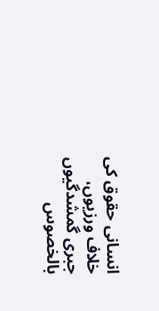انسانی حقوق کی خلاف ورزیوں، جبری گمشدگیوں بالخصوس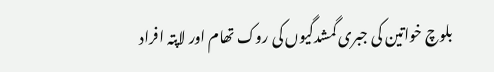بلوچ خواتین کی جبری گمشدگیوں کی روک تھام اور لاپتہ افراد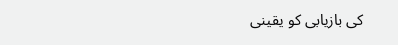کی بازیابی کو یقینی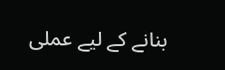بنانے کے لیے عملی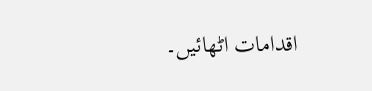اقدامات اٹھائیں۔